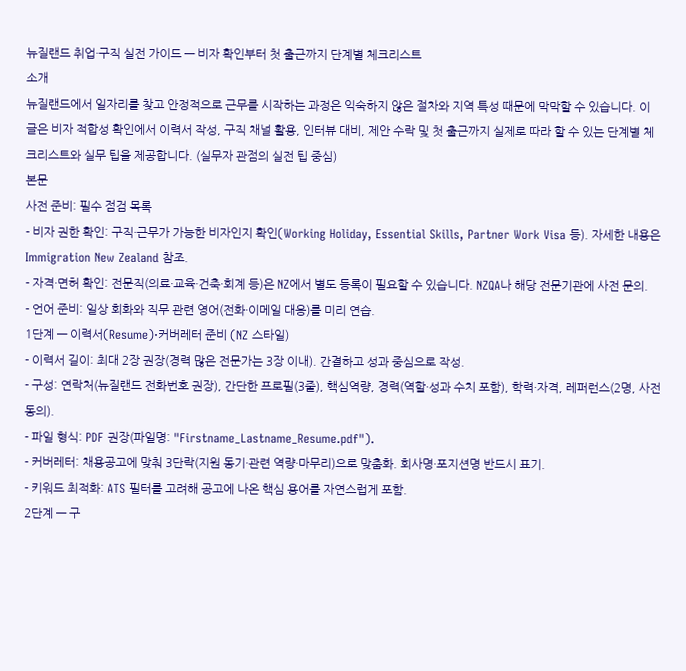뉴질랜드 취업·구직 실전 가이드 — 비자 확인부터 첫 출근까지 단계별 체크리스트
소개
뉴질랜드에서 일자리를 찾고 안정적으로 근무를 시작하는 과정은 익숙하지 않은 절차와 지역 특성 때문에 막막할 수 있습니다. 이 글은 비자 적합성 확인에서 이력서 작성, 구직 채널 활용, 인터뷰 대비, 제안 수락 및 첫 출근까지 실제로 따라 할 수 있는 단계별 체크리스트와 실무 팁을 제공합니다. (실무자 관점의 실전 팁 중심)
본문
사전 준비: 필수 점검 목록
- 비자 권한 확인: 구직·근무가 가능한 비자인지 확인(Working Holiday, Essential Skills, Partner Work Visa 등). 자세한 내용은 Immigration New Zealand 참조.
- 자격·면허 확인: 전문직(의료·교육·건축·회계 등)은 NZ에서 별도 등록이 필요할 수 있습니다. NZQA나 해당 전문기관에 사전 문의.
- 언어 준비: 일상 회화와 직무 관련 영어(전화·이메일 대응)를 미리 연습.
1단계 — 이력서(Resume)·커버레터 준비 (NZ 스타일)
- 이력서 길이: 최대 2장 권장(경력 많은 전문가는 3장 이내). 간결하고 성과 중심으로 작성.
- 구성: 연락처(뉴질랜드 전화번호 권장), 간단한 프로필(3줄), 핵심역량, 경력(역할·성과 수치 포함), 학력·자격, 레퍼런스(2명, 사전동의).
- 파일 형식: PDF 권장(파일명: "Firstname_Lastname_Resume.pdf").
- 커버레터: 채용공고에 맞춰 3단락(지원 동기·관련 역량·마무리)으로 맞춤화. 회사명·포지션명 반드시 표기.
- 키워드 최적화: ATS 필터를 고려해 공고에 나온 핵심 용어를 자연스럽게 포함.
2단계 — 구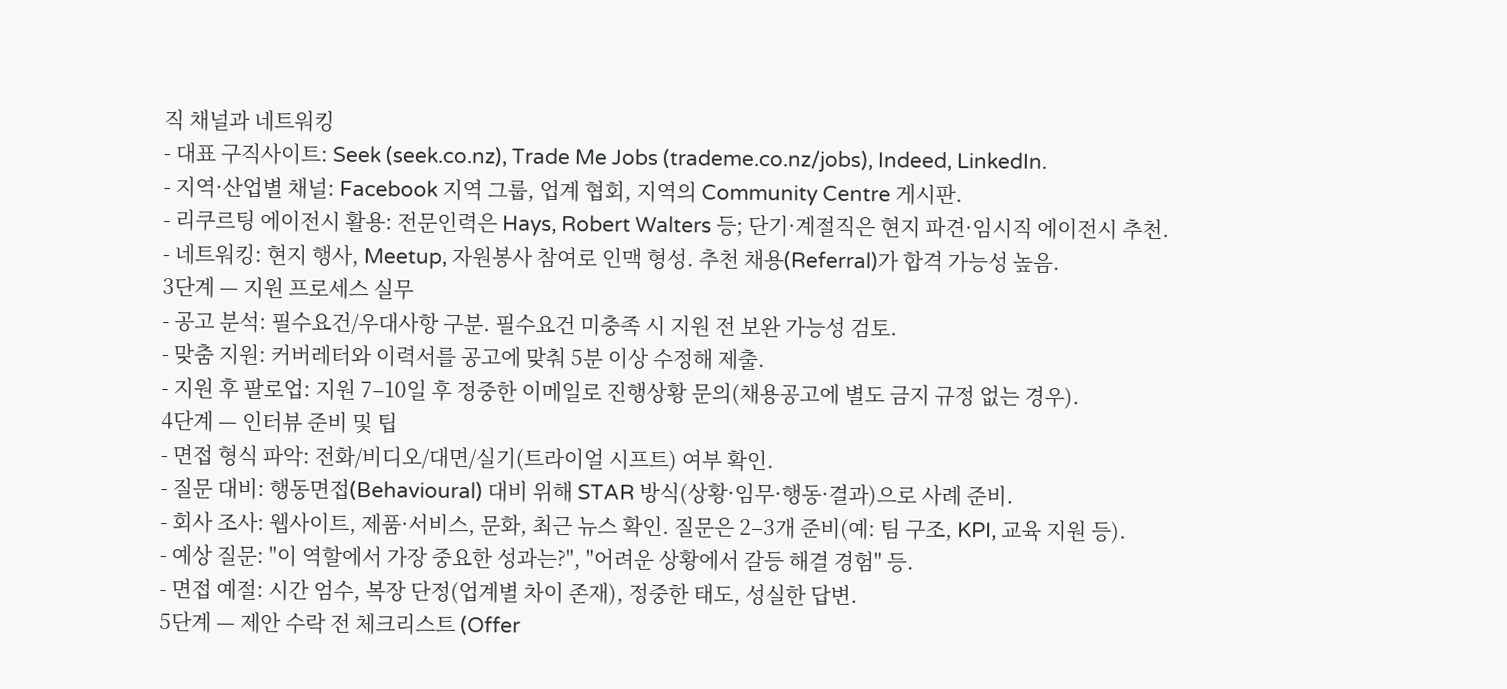직 채널과 네트워킹
- 대표 구직사이트: Seek (seek.co.nz), Trade Me Jobs (trademe.co.nz/jobs), Indeed, LinkedIn.
- 지역·산업별 채널: Facebook 지역 그룹, 업계 협회, 지역의 Community Centre 게시판.
- 리쿠르팅 에이전시 활용: 전문인력은 Hays, Robert Walters 등; 단기·계절직은 현지 파견·임시직 에이전시 추천.
- 네트워킹: 현지 행사, Meetup, 자원봉사 참여로 인맥 형성. 추천 채용(Referral)가 합격 가능성 높음.
3단계 — 지원 프로세스 실무
- 공고 분석: 필수요건/우대사항 구분. 필수요건 미충족 시 지원 전 보완 가능성 검토.
- 맞춤 지원: 커버레터와 이력서를 공고에 맞춰 5분 이상 수정해 제출.
- 지원 후 팔로업: 지원 7–10일 후 정중한 이메일로 진행상황 문의(채용공고에 별도 금지 규정 없는 경우).
4단계 — 인터뷰 준비 및 팁
- 면접 형식 파악: 전화/비디오/대면/실기(트라이얼 시프트) 여부 확인.
- 질문 대비: 행동면접(Behavioural) 대비 위해 STAR 방식(상황·임무·행동·결과)으로 사례 준비.
- 회사 조사: 웹사이트, 제품·서비스, 문화, 최근 뉴스 확인. 질문은 2–3개 준비(예: 팀 구조, KPI, 교육 지원 등).
- 예상 질문: "이 역할에서 가장 중요한 성과는?", "어려운 상황에서 갈등 해결 경험" 등.
- 면접 예절: 시간 엄수, 복장 단정(업계별 차이 존재), 정중한 태도, 성실한 답변.
5단계 — 제안 수락 전 체크리스트 (Offer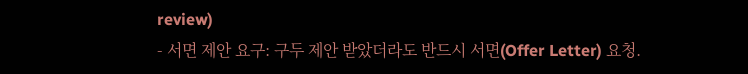review)
- 서면 제안 요구: 구두 제안 받았더라도 반드시 서면(Offer Letter) 요청.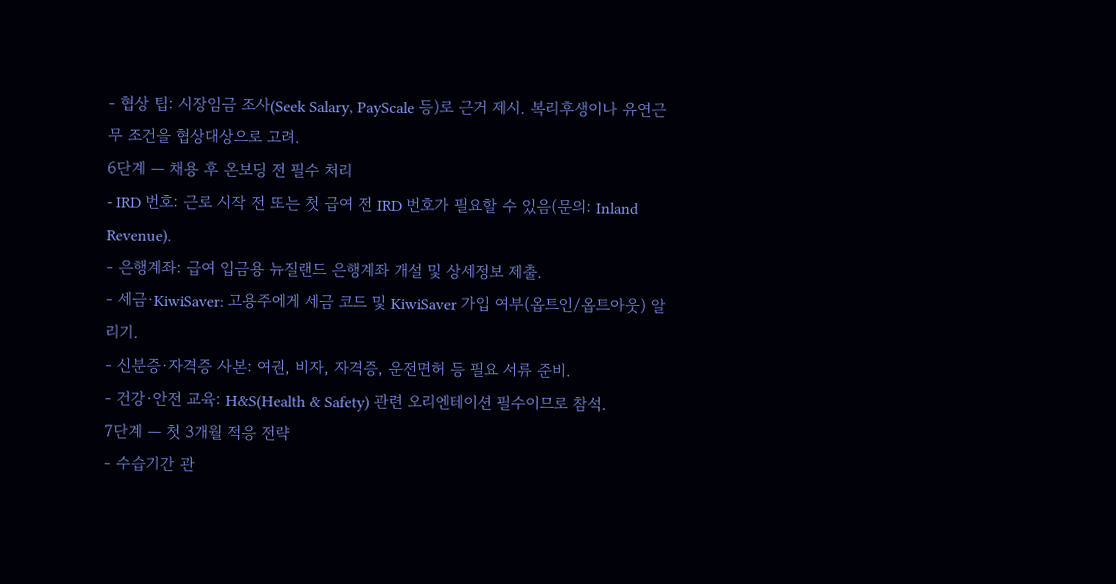- 협상 팁: 시장임금 조사(Seek Salary, PayScale 등)로 근거 제시. 복리후생이나 유연근무 조건을 협상대상으로 고려.
6단계 — 채용 후 온보딩 전 필수 처리
- IRD 번호: 근로 시작 전 또는 첫 급여 전 IRD 번호가 필요할 수 있음(문의: Inland Revenue).
- 은행계좌: 급여 입금용 뉴질랜드 은행계좌 개설 및 상세정보 제출.
- 세금·KiwiSaver: 고용주에게 세금 코드 및 KiwiSaver 가입 여부(옵트인/옵트아웃) 알리기.
- 신분증·자격증 사본: 여권, 비자, 자격증, 운전면허 등 필요 서류 준비.
- 건강·안전 교육: H&S(Health & Safety) 관련 오리엔테이션 필수이므로 참석.
7단계 — 첫 3개월 적응 전략
- 수습기간 관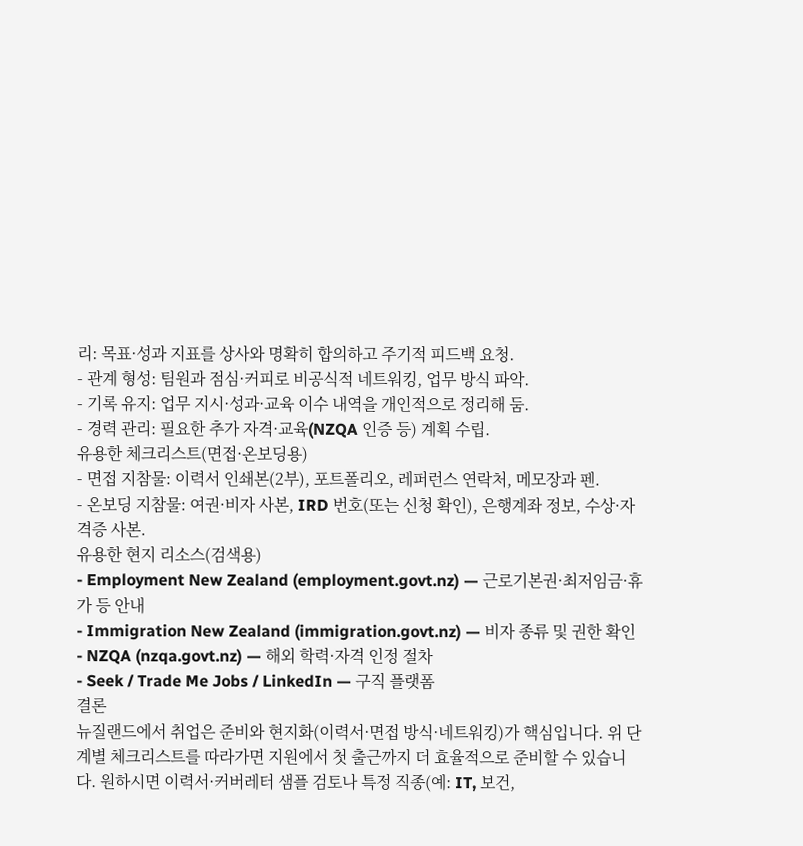리: 목표·성과 지표를 상사와 명확히 합의하고 주기적 피드백 요청.
- 관계 형성: 팀원과 점심·커피로 비공식적 네트워킹, 업무 방식 파악.
- 기록 유지: 업무 지시·성과·교육 이수 내역을 개인적으로 정리해 둠.
- 경력 관리: 필요한 추가 자격·교육(NZQA 인증 등) 계획 수립.
유용한 체크리스트(면접·온보딩용)
- 면접 지참물: 이력서 인쇄본(2부), 포트폴리오, 레퍼런스 연락처, 메모장과 펜.
- 온보딩 지참물: 여권·비자 사본, IRD 번호(또는 신청 확인), 은행계좌 정보, 수상·자격증 사본.
유용한 현지 리소스(검색용)
- Employment New Zealand (employment.govt.nz) — 근로기본권·최저임금·휴가 등 안내
- Immigration New Zealand (immigration.govt.nz) — 비자 종류 및 권한 확인
- NZQA (nzqa.govt.nz) — 해외 학력·자격 인정 절차
- Seek / Trade Me Jobs / LinkedIn — 구직 플랫폼
결론
뉴질랜드에서 취업은 준비와 현지화(이력서·면접 방식·네트워킹)가 핵심입니다. 위 단계별 체크리스트를 따라가면 지원에서 첫 출근까지 더 효율적으로 준비할 수 있습니다. 원하시면 이력서·커버레터 샘플 검토나 특정 직종(예: IT, 보건,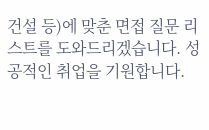건설 등)에 맞춘 면접 질문 리스트를 도와드리겠습니다. 성공적인 취업을 기원합니다.